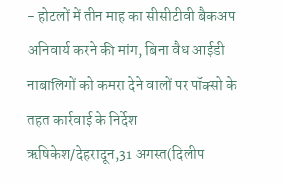- होटलों में तीन माह का सीसीटीवी बैकअप अनिवार्य करने की मांग, बिना वैध आईडी नाबालिगों को कमरा देने वालों पर पॉक्सो के तहत कार्रवाई के निर्देश
ऋषिकेश/देहरादून,31 अगस्त(दिलीप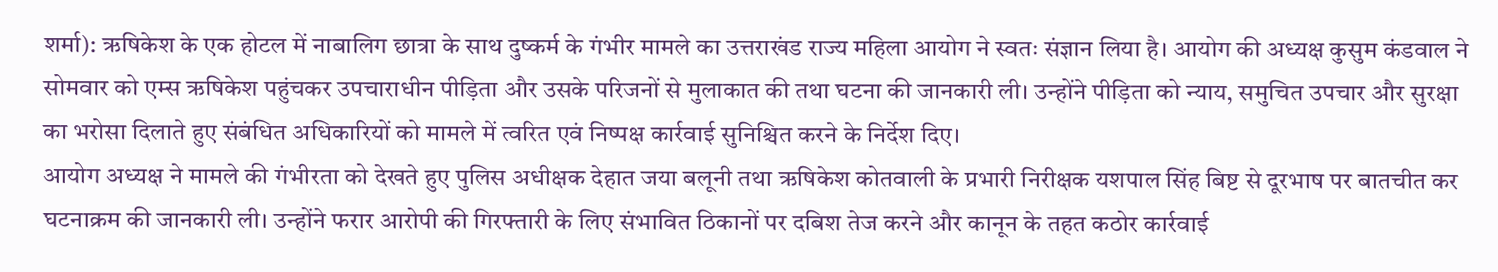शर्मा): ऋषिकेश के एक होटल में नाबालिग छात्रा के साथ दुष्कर्म के गंभीर मामले का उत्तराखंड राज्य महिला आयोग ने स्वतः संज्ञान लिया है। आयोग की अध्यक्ष कुसुम कंडवाल ने सोमवार को एम्स ऋषिकेश पहुंचकर उपचाराधीन पीड़िता और उसके परिजनों से मुलाकात की तथा घटना की जानकारी ली। उन्होंने पीड़िता को न्याय, समुचित उपचार और सुरक्षा का भरोसा दिलाते हुए संबंधित अधिकारियों को मामले में त्वरित एवं निष्पक्ष कार्रवाई सुनिश्चित करने के निर्देश दिए।
आयोग अध्यक्ष ने मामले की गंभीरता को देखते हुए पुलिस अधीक्षक देहात जया बलूनी तथा ऋषिकेश कोतवाली के प्रभारी निरीक्षक यशपाल सिंह बिष्ट से दूरभाष पर बातचीत कर घटनाक्रम की जानकारी ली। उन्होंने फरार आरोपी की गिरफ्तारी के लिए संभावित ठिकानों पर दबिश तेज करने और कानून के तहत कठोर कार्रवाई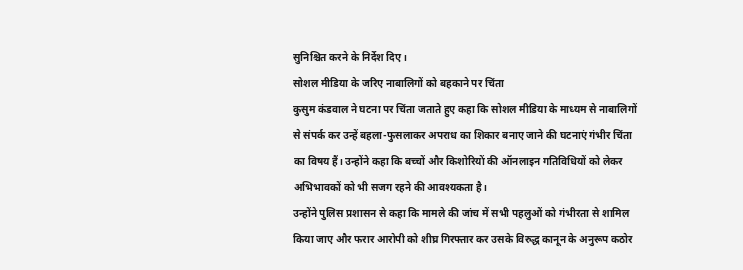सुनिश्चित करने के निर्देश दिए।
सोशल मीडिया के जरिए नाबालिगों को बहकाने पर चिंता
कुसुम कंडवाल ने घटना पर चिंता जताते हुए कहा कि सोशल मीडिया के माध्यम से नाबालिगों से संपर्क कर उन्हें बहला-फुसलाकर अपराध का शिकार बनाए जाने की घटनाएं गंभीर चिंता का विषय हैं। उन्होंने कहा कि बच्चों और किशोरियों की ऑनलाइन गतिविधियों को लेकर अभिभावकों को भी सजग रहने की आवश्यकता है।
उन्होंने पुलिस प्रशासन से कहा कि मामले की जांच में सभी पहलुओं को गंभीरता से शामिल किया जाए और फरार आरोपी को शीघ्र गिरफ्तार कर उसके विरुद्ध कानून के अनुरूप कठोर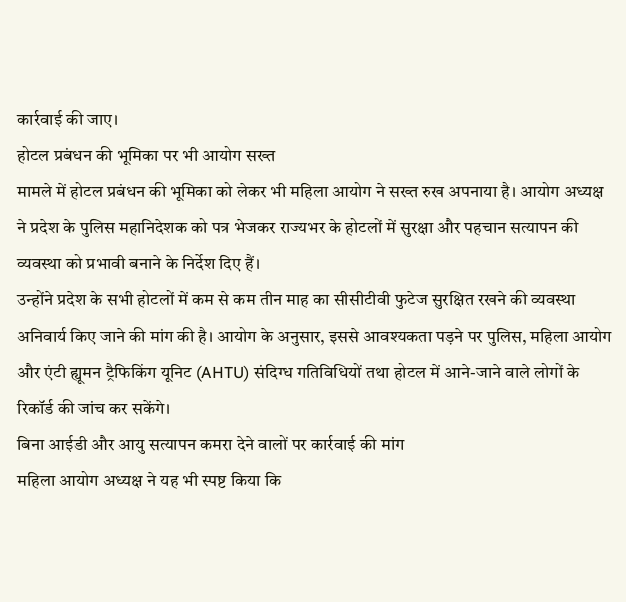कार्रवाई की जाए।
होटल प्रबंधन की भूमिका पर भी आयोग सख्त
मामले में होटल प्रबंधन की भूमिका को लेकर भी महिला आयोग ने सख्त रुख अपनाया है। आयोग अध्यक्ष ने प्रदेश के पुलिस महानिदेशक को पत्र भेजकर राज्यभर के होटलों में सुरक्षा और पहचान सत्यापन की व्यवस्था को प्रभावी बनाने के निर्देश दिए हैं।
उन्होंने प्रदेश के सभी होटलों में कम से कम तीन माह का सीसीटीवी फुटेज सुरक्षित रखने की व्यवस्था अनिवार्य किए जाने की मांग की है। आयोग के अनुसार, इससे आवश्यकता पड़ने पर पुलिस, महिला आयोग और एंटी ह्यूमन ट्रैफिकिंग यूनिट (AHTU) संदिग्ध गतिविधियों तथा होटल में आने-जाने वाले लोगों के रिकॉर्ड की जांच कर सकेंगे।
बिना आईडी और आयु सत्यापन कमरा देने वालों पर कार्रवाई की मांग
महिला आयोग अध्यक्ष ने यह भी स्पष्ट किया कि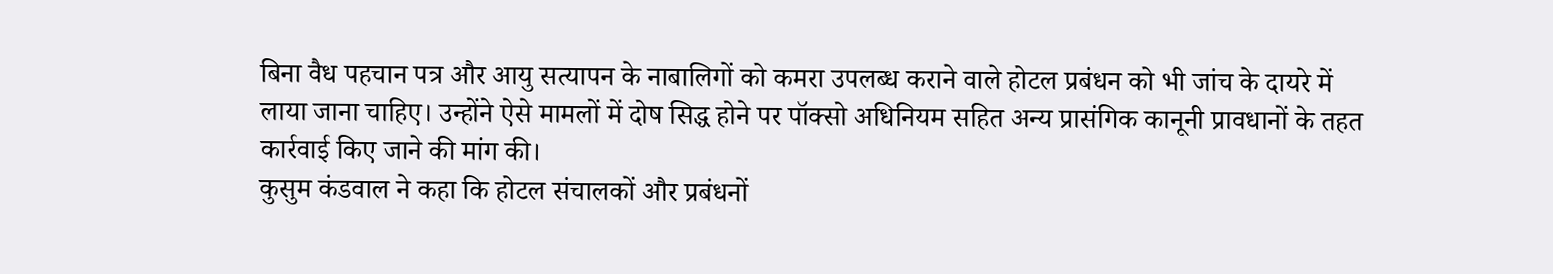बिना वैध पहचान पत्र और आयु सत्यापन के नाबालिगों को कमरा उपलब्ध कराने वाले होटल प्रबंधन को भी जांच के दायरे में लाया जाना चाहिए। उन्होंने ऐसे मामलों में दोष सिद्ध होने पर पॉक्सो अधिनियम सहित अन्य प्रासंगिक कानूनी प्रावधानों के तहत कार्रवाई किए जाने की मांग की।
कुसुम कंडवाल ने कहा कि होटल संचालकों और प्रबंधनों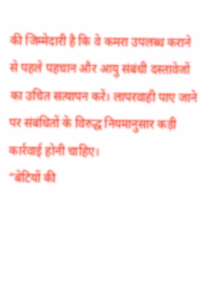की जिम्मेदारी है कि वे कमरा उपलब्ध कराने से पहले पहचान और आयु संबंधी दस्तावेजों का उचित सत्यापन करें। लापरवाही पाए जाने पर संबंधितों के विरुद्ध नियमानुसार कड़ी कार्रवाई होनी चाहिए।
“बेटियों की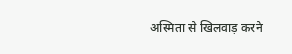अस्मिता से खिलवाड़ करने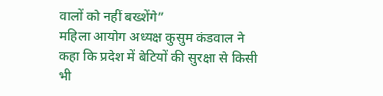वालों को नहीं बख्शेंगे”
महिला आयोग अध्यक्ष कुसुम कंडवाल ने कहा कि प्रदेश में बेटियों की सुरक्षा से किसी भी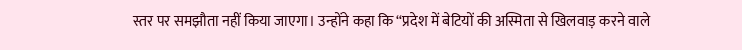स्तर पर समझौता नहीं किया जाएगा। उन्होंने कहा कि “प्रदेश में बेटियों की अस्मिता से खिलवाड़ करने वाले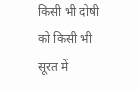किसी भी दोषी को किसी भी सूरत में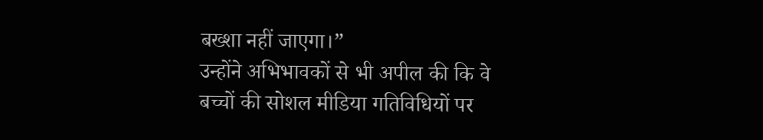बख्शा नहीं जाएगा।”
उन्होंने अभिभावकों से भी अपील की कि वे बच्चों की सोशल मीडिया गतिविधियों पर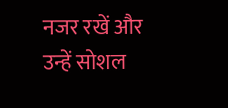नजर रखें और उन्हें सोशल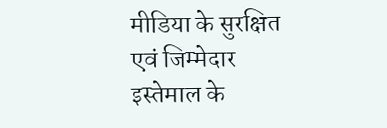मीडिया के सुरक्षित एवं जिम्मेदार इस्तेमाल के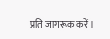प्रति जागरूक करें।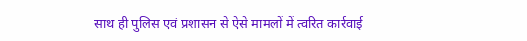साथ ही पुलिस एवं प्रशासन से ऐसे मामलों में त्वरित कार्रवाई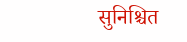सुनिश्चित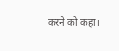करने को कहा।